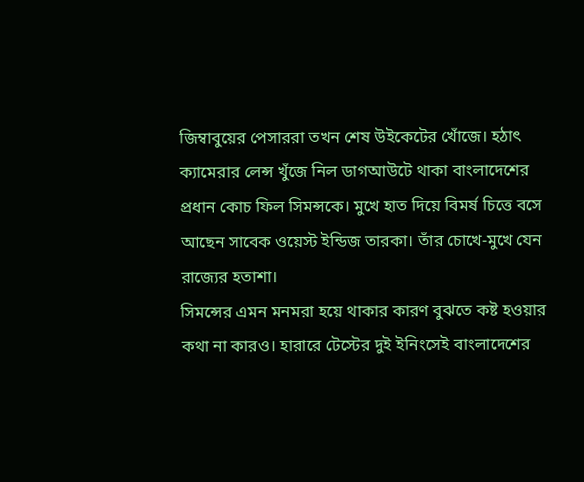জিম্বাবুয়ের পেসাররা তখন শেষ উইকেটের খোঁজে। হঠাৎ ক্যামেরার লেন্স খুঁজে নিল ডাগআউটে থাকা বাংলাদেশের প্রধান কোচ ফিল সিমন্সকে। মুখে হাত দিয়ে বিমর্ষ চিত্তে বসে আছেন সাবেক ওয়েস্ট ইন্ডিজ তারকা। তাঁর চোখে-মুখে যেন রাজ্যের হতাশা।
সিমন্সের এমন মনমরা হয়ে থাকার কারণ বুঝতে কষ্ট হওয়ার কথা না কারও। হারারে টেস্টের দুই ইনিংসেই বাংলাদেশের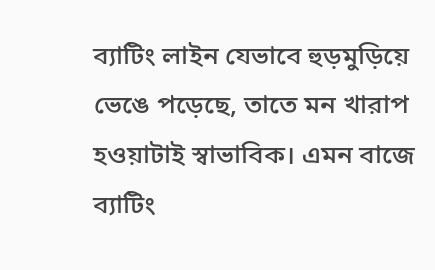ব্যাটিং লাইন যেভাবে হুড়মুড়িয়ে ভেঙে পড়েছে, তাতে মন খারাপ হওয়াটাই স্বাভাবিক। এমন বাজে ব্যাটিং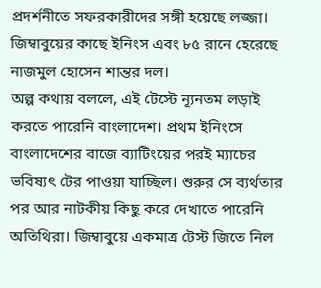প্রদর্শনীতে সফরকারীদের সঙ্গী হয়েছে লজ্জা। জিম্বাবুয়ের কাছে ইনিংস এবং ৮৫ রানে হেরেছে নাজমুল হোসেন শান্তর দল।
অল্প কথায় বললে, এই টেস্টে ন্যূনতম লড়াই করতে পারেনি বাংলাদেশ। প্রথম ইনিংসে বাংলাদেশের বাজে ব্যাটিংয়ের পরই ম্যাচের ভবিষ্যৎ টের পাওয়া যাচ্ছিল। শুরুর সে ব্যর্থতার পর আর নাটকীয় কিছু করে দেখাতে পারেনি অতিথিরা। জিম্বাবুয়ে একমাত্র টেস্ট জিতে নিল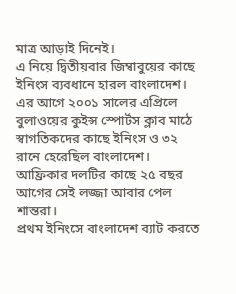মাত্র আড়াই দিনেই।
এ নিয়ে দ্বিতীয়বার জিম্বাবুয়ের কাছে ইনিংস ব্যবধানে হারল বাংলাদেশ। এর আগে ২০০১ সালের এপ্রিলে বুলাওয়ের কুইন্স স্পোর্টস ক্লাব মাঠে স্বাগতিকদের কাছে ইনিংস ও ৩২ রানে হেরেছিল বাংলাদেশ। আফ্রিকার দলটির কাছে ২৫ বছর আগের সেই লজ্জা আবার পেল শান্তরা।
প্রথম ইনিংসে বাংলাদেশ ব্যাট করতে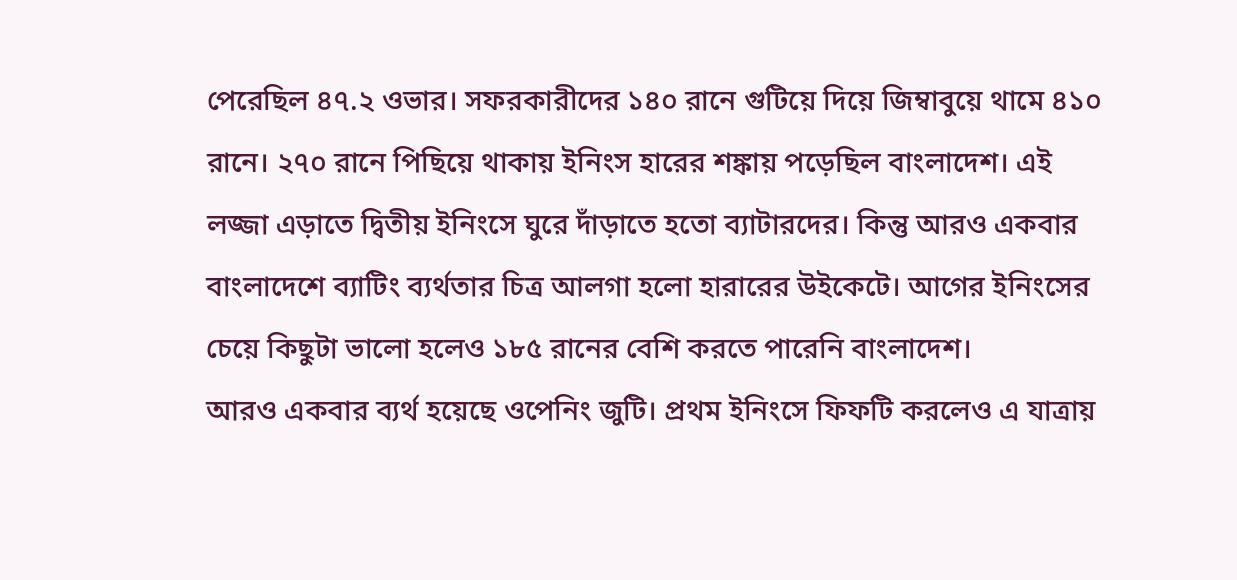পেরেছিল ৪৭.২ ওভার। সফরকারীদের ১৪০ রানে গুটিয়ে দিয়ে জিম্বাবুয়ে থামে ৪১০ রানে। ২৭০ রানে পিছিয়ে থাকায় ইনিংস হারের শঙ্কায় পড়েছিল বাংলাদেশ। এই লজ্জা এড়াতে দ্বিতীয় ইনিংসে ঘুরে দাঁড়াতে হতো ব্যাটারদের। কিন্তু আরও একবার বাংলাদেশে ব্যাটিং ব্যর্থতার চিত্র আলগা হলো হারারের উইকেটে। আগের ইনিংসের চেয়ে কিছুটা ভালো হলেও ১৮৫ রানের বেশি করতে পারেনি বাংলাদেশ।
আরও একবার ব্যর্থ হয়েছে ওপেনিং জুটি। প্রথম ইনিংসে ফিফটি করলেও এ যাত্রায়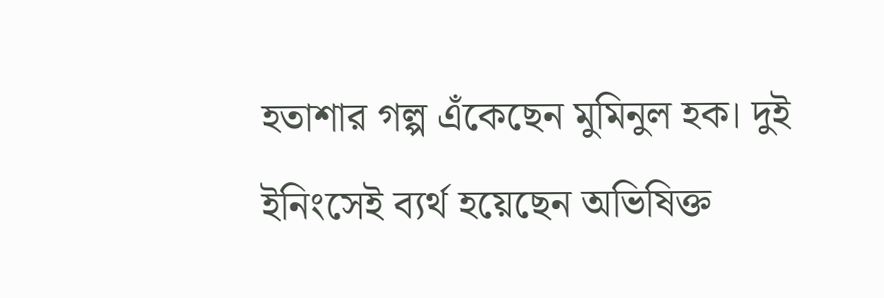হতাশার গল্প এঁকেছেন মুমিনুল হক। দুই ইনিংসেই ব্যর্থ হয়েছেন অভিষিক্ত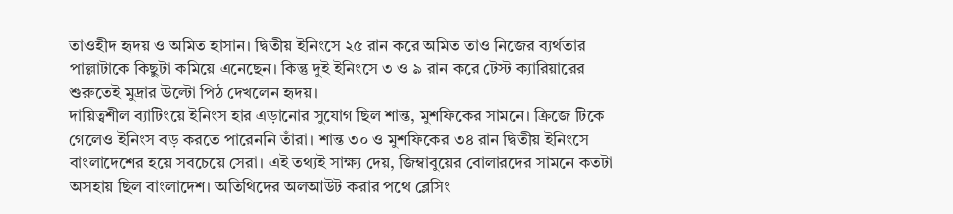তাওহীদ হৃদয় ও অমিত হাসান। দ্বিতীয় ইনিংসে ২৫ রান করে অমিত তাও নিজের ব্যর্থতার পাল্লাটাকে কিছুটা কমিয়ে এনেছেন। কিন্তু দুই ইনিংসে ৩ ও ৯ রান করে টেস্ট ক্যারিয়ারের শুরুতেই মুদ্রার উল্টো পিঠ দেখলেন হৃদয়।
দায়িত্বশীল ব্যাটিংয়ে ইনিংস হার এড়ানোর সুযোগ ছিল শান্ত, মুশফিকের সামনে। ক্রিজে টিকে গেলেও ইনিংস বড় করতে পারেননি তাঁরা। শান্ত ৩০ ও মুশফিকের ৩৪ রান দ্বিতীয় ইনিংসে বাংলাদেশের হয়ে সবচেয়ে সেরা। এই তথ্যই সাক্ষ্য দেয়, জিম্বাবুয়ের বোলারদের সামনে কতটা অসহায় ছিল বাংলাদেশ। অতিথিদের অলআউট করার পথে ব্লেসিং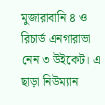মুজারাবানি ৪ ও রিচার্ড এনগারাভা নেন ৩ উইকেট। এ ছাড়া নিউম্যান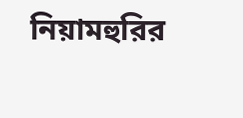নিয়ামহুরির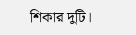শিকার দুটি।